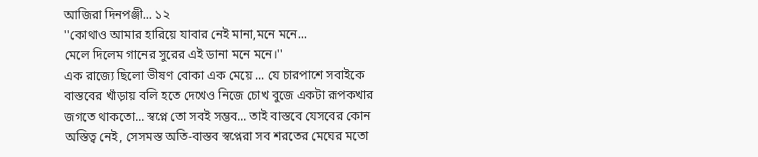আজিরা দিনপঞ্জী... ১২
''কোথাও আমার হারিয়ে যাবার নেই মানা,মনে মনে...
মেলে দিলেম গানের সুরের এই ডানা মনে মনে।''
এক রাজ্যে ছিলো ভীষণ বোকা এক মেয়ে ... যে চারপাশে সবাইকে বাস্তবের খাঁড়ায় বলি হতে দেখেও নিজে চোখ বুজে একটা রূপকখার জগতে থাকতো... স্বপ্নে তো সবই সম্ভব... তাই বাস্তবে যেসবের কোন অস্তিত্ব নেই, সেসমস্ত অতি-বাস্তব স্বপ্নেরা সব শরতের মেঘের মতো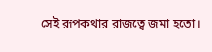সেই রূপকথার রাজত্বে জমা হতো।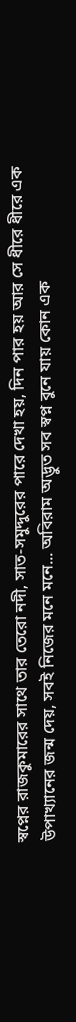স্বপ্নের রাজকুমারের সাথে তার তেরো নদী, সাত-সমুদ্দুরের পারে দেখা হয়, দিন পার হয় আর সে ধীরে ধীরে এক উপাখ্যানের জন্ম দেয়, সবই নিজের মনে মনে... অবিরাম অদ্ভুত সব স্বপ্ন বুনে যায় কোন এক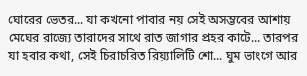ঘোরের ভেতর... যা কখনো পাবার নয় সেই অসম্ভবের আশায় মেঘের রাজ্যে তারাদের সাথে রাত জাগার প্রহর কাটে... তারপর যা হবার কথা, সেই চিরাচরিত রিয়্যালিটি শো... ঘুম ভাংগে আর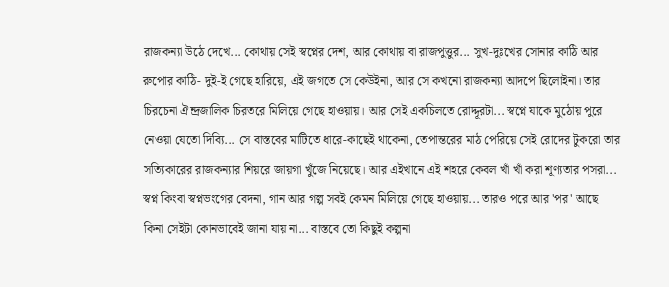রাজকন্যা উঠে দেখে... কোথায় সেই স্বপ্নের দেশ, আর কোথায় বা রাজপুত্তুর... সুখ-দুঃখের সোনার কাঠি আর রুপোর কাঠি- দুই-ই গেছে হারিয়ে, এই জগতে সে কেউইনা, আর সে কখনো রাজকন্যা আদপে ছিলোইনা। তার চিরচেনা ঐন্দ্রজালিক চিরতরে মিলিয়ে গেছে হাওয়ায়। আর সেই একচিলতে রোদ্দূরটা... স্বপ্নে যাকে মুঠোয় পুরে নেওয়া যেতো দিব্যি... সে বাস্তবের মাটিতে ধারে-কাছেই থাকেনা, তেপান্তরের মাঠ পেরিয়ে সেই রোদের টুকরো তার সত্যিকারের রাজকন্যার শিয়রে জায়গা খুঁজে নিয়েছে। আর এইখানে এই শহরে কেবল খাঁ খাঁ করা শূণ্যতার পসরা... স্বপ্ন কিংবা স্বপ্নভংগের বেদনা, গান আর গল্প সবই কেমন মিলিয়ে গেছে হাওয়ায়... তারও পরে আর 'পর' আছে কিনা সেইটা কোনভাবেই জানা যায় না... বাস্তবে তো কিছুই কল্পনা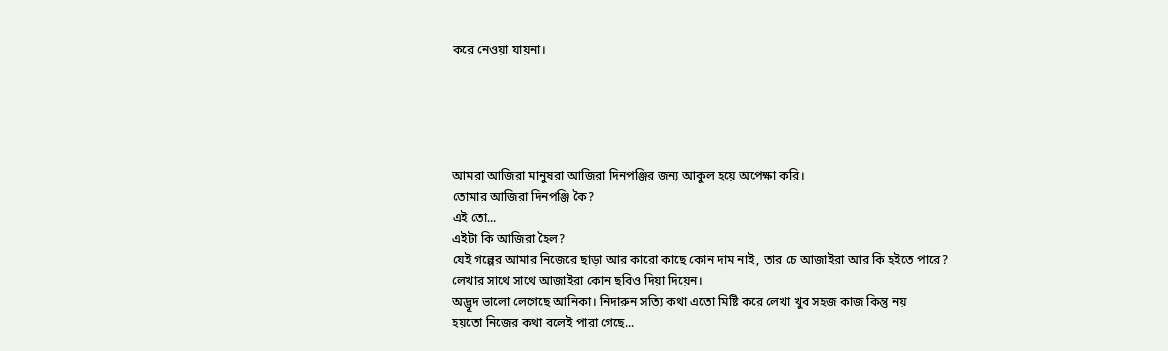করে নেওয়া যায়না।





আমরা আজিরা মানুষরা আজিরা দিনপঞ্জির জন্য আকুল হয়ে অপেক্ষা করি।
তোমার আজিরা দিনপঞ্জি কৈ?
এই তো...
এইটা কি আজিরা হৈল?
যেই গল্পের আমার নিজেরে ছাড়া আর কারো কাছে কোন দাম নাই, তার চে আজাইরা আর কি হইতে পারে?
লেখার সাথে সাথে আজাইরা কোন ছবিও দিয়া দিয়েন।
অদ্ভূদ ভালো লেগেছে আনিকা। নিদারুন সত্যি কথা এতো মিষ্টি করে লেখা খুব সহজ কাজ কিন্তু নয়
হয়তো নিজের কথা বলেই পারা গেছে...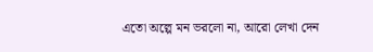এতো অল্পে মন ভরলো না, আরো লেখা দেন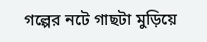গল্পের নটে গাছটা মুড়িয়ে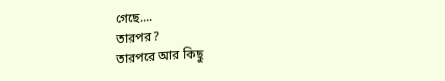গেছে....
তারপর?
তারপরে আর কিছু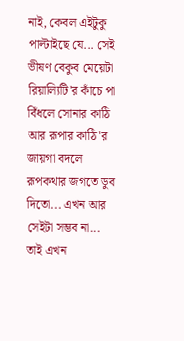নাই, কেবল এইটুকু পাল্টাইছে যে... সেই ভীষণ বেকুব মেয়েটা রিয়াল্যিটি'র কাঁচে পা বিঁধলে সোনার কাঠি আর রূপার কাঠি'র জায়গা বদলে রূপকথার জগতে ডুব দিতো... এখন আর সেইটা সম্ভব না... তাই এখন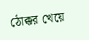ঠোক্কর খেয়ে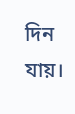দিন যায়।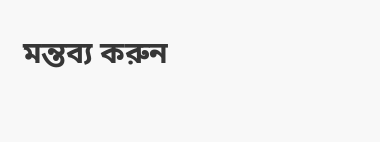মন্তব্য করুন